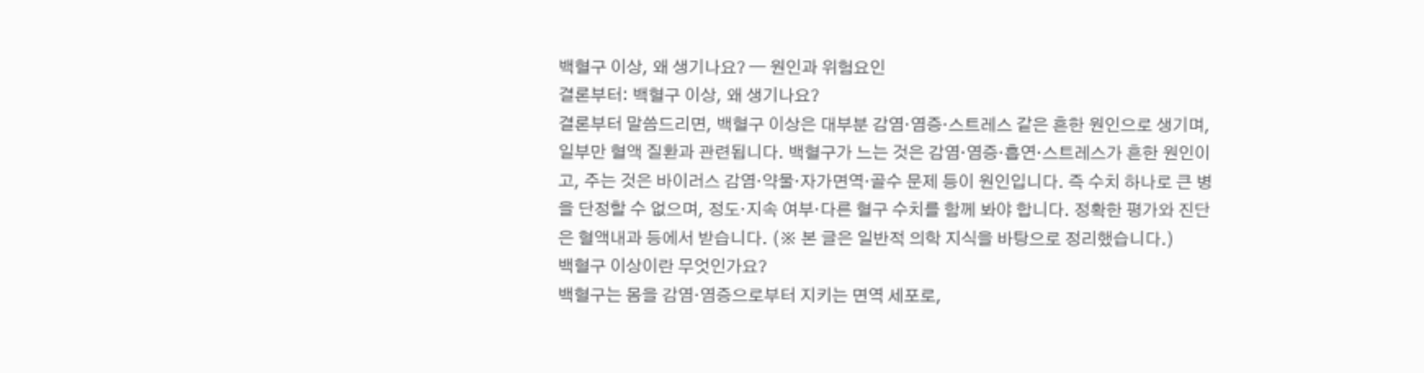백혈구 이상, 왜 생기나요? — 원인과 위험요인
결론부터: 백혈구 이상, 왜 생기나요?
결론부터 말씀드리면, 백혈구 이상은 대부분 감염·염증·스트레스 같은 흔한 원인으로 생기며, 일부만 혈액 질환과 관련됩니다. 백혈구가 느는 것은 감염·염증·흡연·스트레스가 흔한 원인이고, 주는 것은 바이러스 감염·약물·자가면역·골수 문제 등이 원인입니다. 즉 수치 하나로 큰 병을 단정할 수 없으며, 정도·지속 여부·다른 혈구 수치를 함께 봐야 합니다. 정확한 평가와 진단은 혈액내과 등에서 받습니다. (※ 본 글은 일반적 의학 지식을 바탕으로 정리했습니다.)
백혈구 이상이란 무엇인가요?
백혈구는 몸을 감염·염증으로부터 지키는 면역 세포로,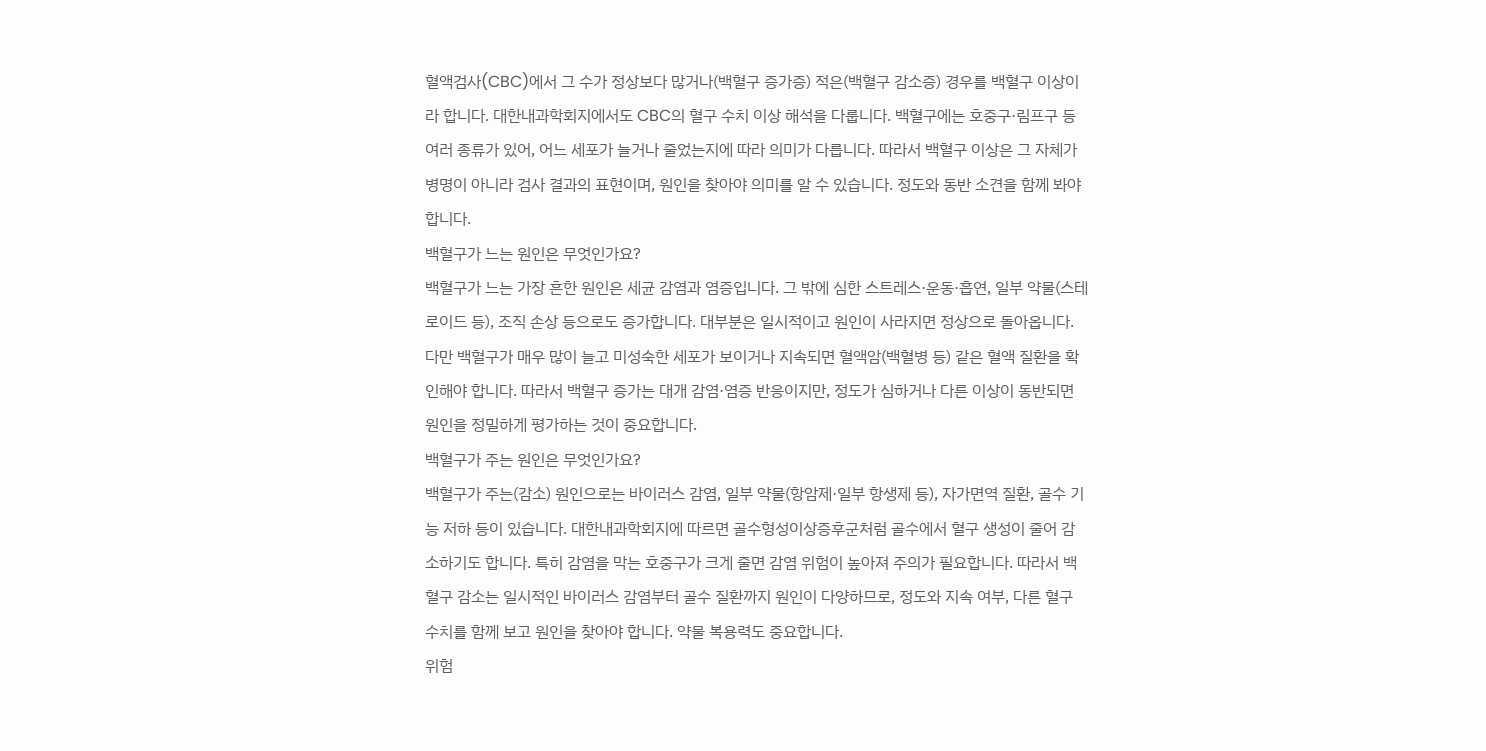혈액검사(CBC)에서 그 수가 정상보다 많거나(백혈구 증가증) 적은(백혈구 감소증) 경우를 백혈구 이상이라 합니다. 대한내과학회지에서도 CBC의 혈구 수치 이상 해석을 다룹니다. 백혈구에는 호중구·림프구 등 여러 종류가 있어, 어느 세포가 늘거나 줄었는지에 따라 의미가 다릅니다. 따라서 백혈구 이상은 그 자체가 병명이 아니라 검사 결과의 표현이며, 원인을 찾아야 의미를 알 수 있습니다. 정도와 동반 소견을 함께 봐야 합니다.
백혈구가 느는 원인은 무엇인가요?
백혈구가 느는 가장 흔한 원인은 세균 감염과 염증입니다. 그 밖에 심한 스트레스·운동·흡연, 일부 약물(스테로이드 등), 조직 손상 등으로도 증가합니다. 대부분은 일시적이고 원인이 사라지면 정상으로 돌아옵니다. 다만 백혈구가 매우 많이 늘고 미성숙한 세포가 보이거나 지속되면 혈액암(백혈병 등) 같은 혈액 질환을 확인해야 합니다. 따라서 백혈구 증가는 대개 감염·염증 반응이지만, 정도가 심하거나 다른 이상이 동반되면 원인을 정밀하게 평가하는 것이 중요합니다.
백혈구가 주는 원인은 무엇인가요?
백혈구가 주는(감소) 원인으로는 바이러스 감염, 일부 약물(항암제·일부 항생제 등), 자가면역 질환, 골수 기능 저하 등이 있습니다. 대한내과학회지에 따르면 골수형성이상증후군처럼 골수에서 혈구 생성이 줄어 감소하기도 합니다. 특히 감염을 막는 호중구가 크게 줄면 감염 위험이 높아져 주의가 필요합니다. 따라서 백혈구 감소는 일시적인 바이러스 감염부터 골수 질환까지 원인이 다양하므로, 정도와 지속 여부, 다른 혈구 수치를 함께 보고 원인을 찾아야 합니다. 약물 복용력도 중요합니다.
위험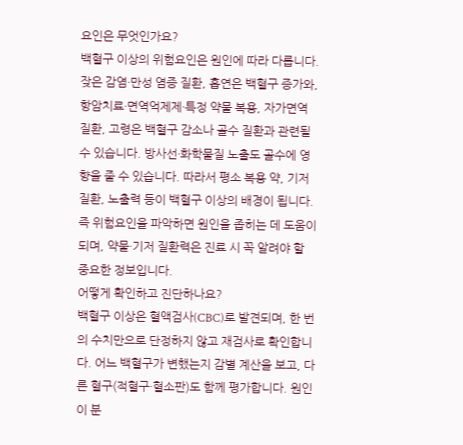요인은 무엇인가요?
백혈구 이상의 위험요인은 원인에 따라 다릅니다. 잦은 감염·만성 염증 질환, 흡연은 백혈구 증가와, 항암치료·면역억제제·특정 약물 복용, 자가면역 질환, 고령은 백혈구 감소나 골수 질환과 관련될 수 있습니다. 방사선·화학물질 노출도 골수에 영향을 줄 수 있습니다. 따라서 평소 복용 약, 기저 질환, 노출력 등이 백혈구 이상의 배경이 됩니다. 즉 위험요인을 파악하면 원인을 좁히는 데 도움이 되며, 약물·기저 질환력은 진료 시 꼭 알려야 할 중요한 정보입니다.
어떻게 확인하고 진단하나요?
백혈구 이상은 혈액검사(CBC)로 발견되며, 한 번의 수치만으로 단정하지 않고 재검사로 확인합니다. 어느 백혈구가 변했는지 감별 계산을 보고, 다른 혈구(적혈구·혈소판)도 함께 평가합니다. 원인이 분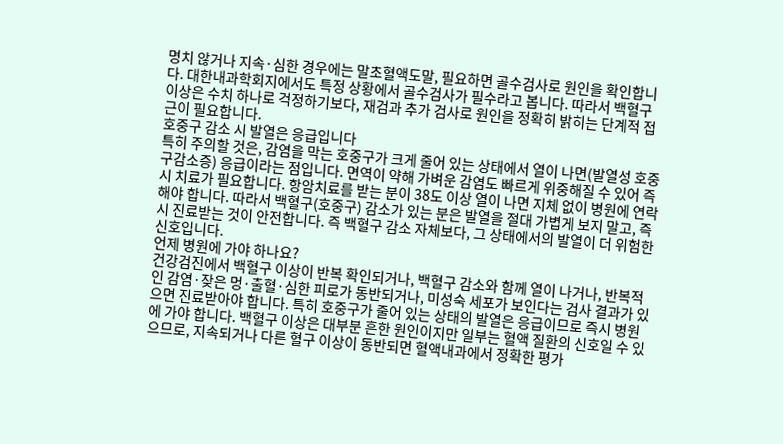명치 않거나 지속·심한 경우에는 말초혈액도말, 필요하면 골수검사로 원인을 확인합니다. 대한내과학회지에서도 특정 상황에서 골수검사가 필수라고 봅니다. 따라서 백혈구 이상은 수치 하나로 걱정하기보다, 재검과 추가 검사로 원인을 정확히 밝히는 단계적 접근이 필요합니다.
호중구 감소 시 발열은 응급입니다
특히 주의할 것은, 감염을 막는 호중구가 크게 줄어 있는 상태에서 열이 나면(발열성 호중구감소증) 응급이라는 점입니다. 면역이 약해 가벼운 감염도 빠르게 위중해질 수 있어 즉시 치료가 필요합니다. 항암치료를 받는 분이 38도 이상 열이 나면 지체 없이 병원에 연락해야 합니다. 따라서 백혈구(호중구) 감소가 있는 분은 발열을 절대 가볍게 보지 말고, 즉시 진료받는 것이 안전합니다. 즉 백혈구 감소 자체보다, 그 상태에서의 발열이 더 위험한 신호입니다.
언제 병원에 가야 하나요?
건강검진에서 백혈구 이상이 반복 확인되거나, 백혈구 감소와 함께 열이 나거나, 반복적인 감염·잦은 멍·출혈·심한 피로가 동반되거나, 미성숙 세포가 보인다는 검사 결과가 있으면 진료받아야 합니다. 특히 호중구가 줄어 있는 상태의 발열은 응급이므로 즉시 병원에 가야 합니다. 백혈구 이상은 대부분 흔한 원인이지만 일부는 혈액 질환의 신호일 수 있으므로, 지속되거나 다른 혈구 이상이 동반되면 혈액내과에서 정확한 평가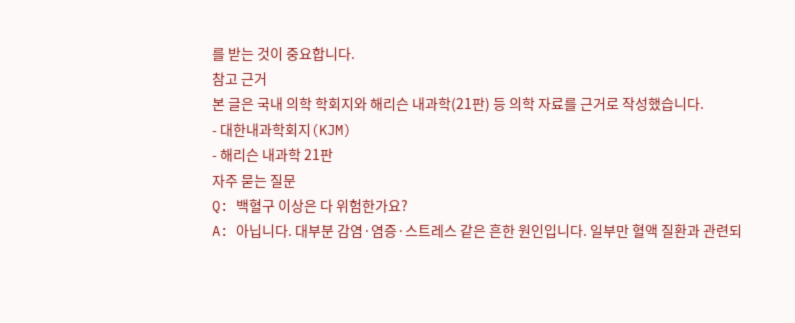를 받는 것이 중요합니다.
참고 근거
본 글은 국내 의학 학회지와 해리슨 내과학(21판) 등 의학 자료를 근거로 작성했습니다.
- 대한내과학회지(KJM)
- 해리슨 내과학 21판
자주 묻는 질문
Q: 백혈구 이상은 다 위험한가요?
A: 아닙니다. 대부분 감염·염증·스트레스 같은 흔한 원인입니다. 일부만 혈액 질환과 관련되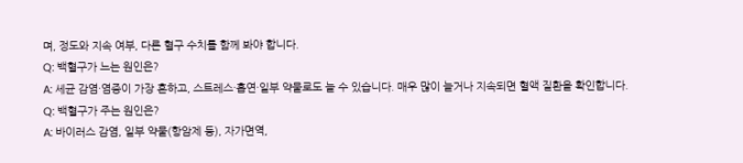며, 정도와 지속 여부, 다른 혈구 수치를 함께 봐야 합니다.
Q: 백혈구가 느는 원인은?
A: 세균 감염·염증이 가장 흔하고, 스트레스·흡연·일부 약물로도 늘 수 있습니다. 매우 많이 늘거나 지속되면 혈액 질환을 확인합니다.
Q: 백혈구가 주는 원인은?
A: 바이러스 감염, 일부 약물(항암제 등), 자가면역,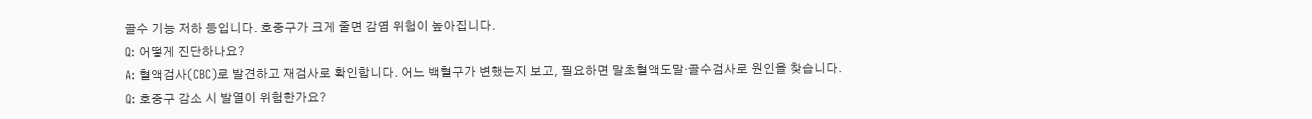골수 기능 저하 등입니다. 호중구가 크게 줄면 감염 위험이 높아집니다.
Q: 어떻게 진단하나요?
A: 혈액검사(CBC)로 발견하고 재검사로 확인합니다. 어느 백혈구가 변했는지 보고, 필요하면 말초혈액도말·골수검사로 원인을 찾습니다.
Q: 호중구 감소 시 발열이 위험한가요?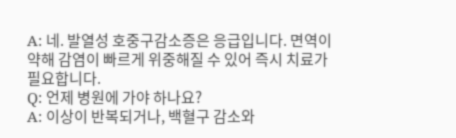A: 네. 발열성 호중구감소증은 응급입니다. 면역이 약해 감염이 빠르게 위중해질 수 있어 즉시 치료가 필요합니다.
Q: 언제 병원에 가야 하나요?
A: 이상이 반복되거나, 백혈구 감소와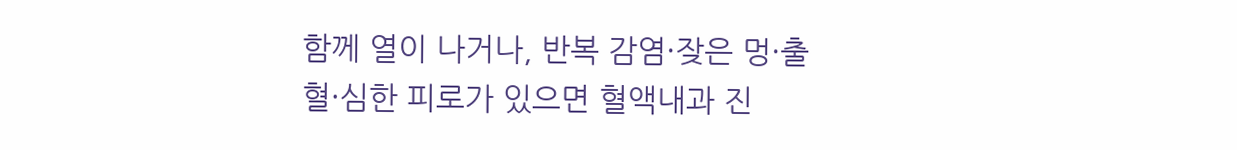함께 열이 나거나, 반복 감염·잦은 멍·출혈·심한 피로가 있으면 혈액내과 진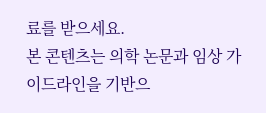료를 받으세요.
본 콘텐츠는 의학 논문과 임상 가이드라인을 기반으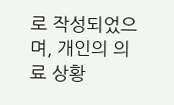로 작성되었으며, 개인의 의료 상황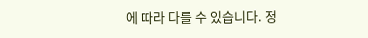에 따라 다를 수 있습니다. 정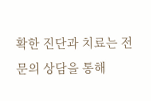확한 진단과 치료는 전문의 상담을 통해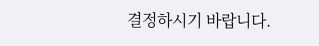결정하시기 바랍니다.